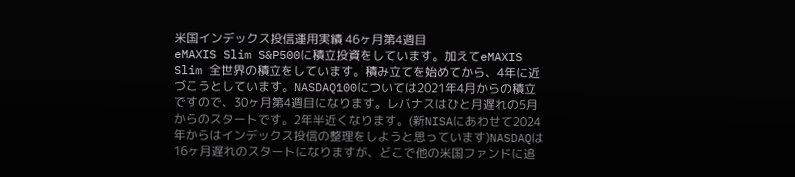米国インデックス投信運用実績 46ヶ月第4週目
eMAXIS Slim S&P500に積立投資をしています。加えてeMAXIS Slim 全世界の積立をしています。積み立てを始めてから、4年に近づこうとしています。NASDAQ100については2021年4月からの積立ですので、30ヶ月第4週目になります。レバナスはひと月遅れの5月からのスタートです。2年半近くなります。(新NISAにあわせて2024年からはインデックス投信の整理をしようと思っています)NASDAQは16ヶ月遅れのスタートになりますが、どこで他の米国ファンドに追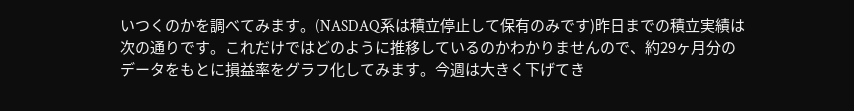いつくのかを調べてみます。(NASDAQ系は積立停止して保有のみです)昨日までの積立実績は次の通りです。これだけではどのように推移しているのかわかりませんので、約29ヶ月分のデータをもとに損益率をグラフ化してみます。今週は大きく下げてき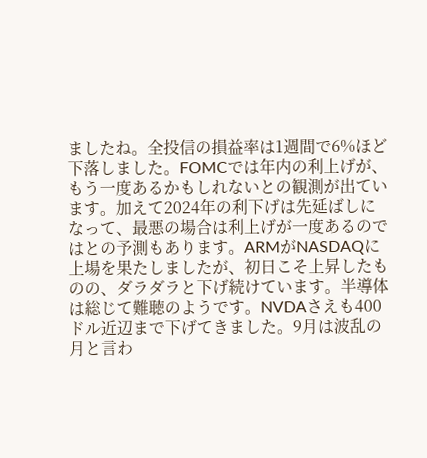ましたね。全投信の損益率は1週間で6%ほど下落しました。FOMCでは年内の利上げが、もう一度あるかもしれないとの観測が出ています。加えて2024年の利下げは先延ばしになって、最悪の場合は利上げが一度あるのではとの予測もあります。ARMがNASDAQに上場を果たしましたが、初日こそ上昇したものの、ダラダラと下げ続けています。半導体は総じて難聴のようです。NVDAさえも400ドル近辺まで下げてきました。9月は波乱の月と言わ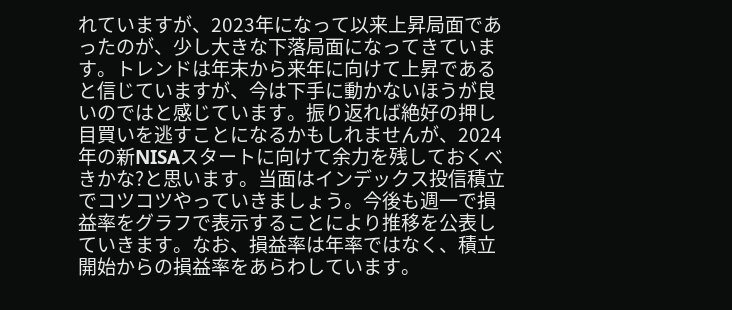れていますが、2023年になって以来上昇局面であったのが、少し大きな下落局面になってきています。トレンドは年末から来年に向けて上昇であると信じていますが、今は下手に動かないほうが良いのではと感じています。振り返れば絶好の押し目買いを逃すことになるかもしれませんが、2024年の新NISAスタートに向けて余力を残しておくべきかな?と思います。当面はインデックス投信積立でコツコツやっていきましょう。今後も週一で損益率をグラフで表示することにより推移を公表していきます。なお、損益率は年率ではなく、積立開始からの損益率をあらわしています。